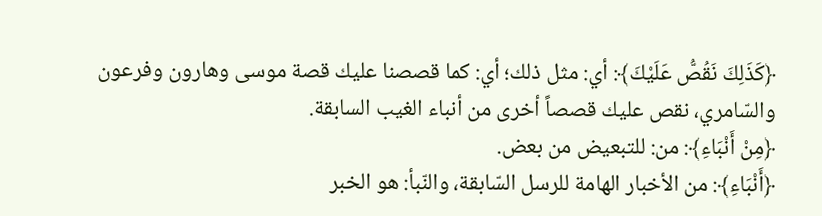﴿كَذَلِكَ نَقُصُّ عَلَيْكَ﴾: أي: مثل ذلك؛ أي: كما قصصنا عليك قصة موسى وهارون وفرعون والسّامري، نقص عليك قصصاً أخرى من أنباء الغيب السابقة.
﴿مِنْ أَنْبَاءِ﴾: من: للتبعيض من بعض.
﴿أَنْبَاءِ﴾: من الأخبار الهامة للرسل السّابقة، والنّبأ: هو الخبر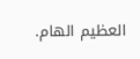العظيم الهام.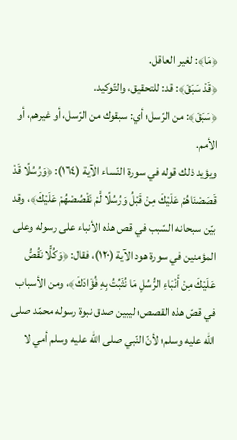﴿مَا﴾: لغير العاقل.
﴿قَدْ سَبَقَ﴾: قد: للتحقيق، والتّوكيد.
﴿سَبَقَ﴾: من الرّسل؛ أي: سبقوك من الرّسل، أو غيرهم، أو الأمم.
ويؤيد ذلك قوله في سورة النّساء الآية (١٦٤): ﴿وَرُسُلًا قَدْ قَصَصْنَاهُمْ عَلَيْكَ مِنْ قَبْلُ وَرُسُلًا لَّمْ نَقْصُصْهُمْ عَلَيْكَ﴾، وقد بيّن سبحانه السّبب في قص هذه الأنباء على رسوله وعلى المؤمنين في سورة هود الآية (١٢٠)، فقال: ﴿وَكُلًّا نَقُصُّ عَلَيْكَ مِنْ أَنْبَاءِ الرُّسُلِ مَا نُثَبِّتُ بِهِ فُؤَادَكَ﴾، ومن الأسباب في قصّ هذه القصص؛ ليبين صدق نبوة رسوله محمّد صلى الله عليه وسلم؛ لأنّ النّبي صلى الله عليه وسلم أمي لا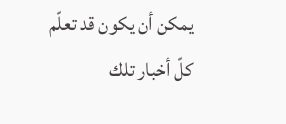يمكن أن يكون قد تعلّم كلّ أخبار تلك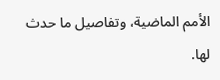الأمم الماضية، وتفاصيل ما حدث لها.